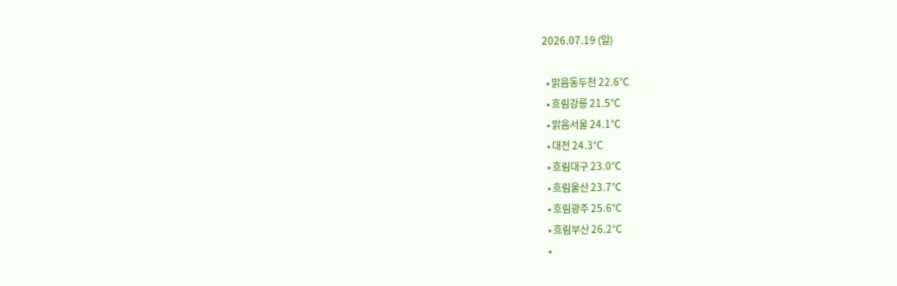2026.07.19 (일)

  • 맑음동두천 22.6℃
  • 흐림강릉 21.5℃
  • 맑음서울 24.1℃
  • 대전 24.3℃
  • 흐림대구 23.0℃
  • 흐림울산 23.7℃
  • 흐림광주 25.6℃
  • 흐림부산 26.2℃
  •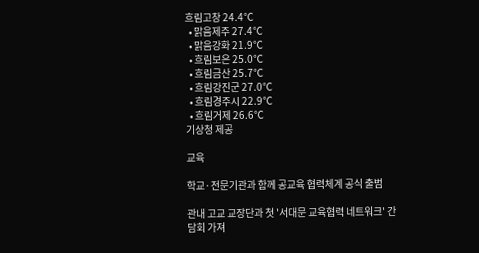흐림고창 24.4℃
  • 맑음제주 27.4℃
  • 맑음강화 21.9℃
  • 흐림보은 25.0℃
  • 흐림금산 25.7℃
  • 흐림강진군 27.0℃
  • 흐림경주시 22.9℃
  • 흐림거제 26.6℃
기상청 제공

교육

학교·전문기관과 함께 공교육 협력체계 공식 출범

관내 고교 교장단과 첫 '서대문 교육협력 네트워크' 간담회 가져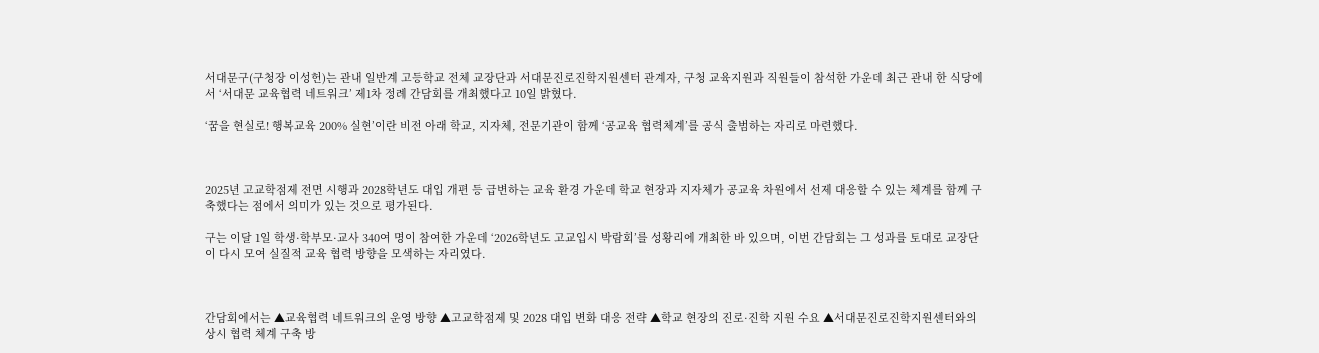서대문구(구청장 이성헌)는 관내 일반계 고등학교 전체 교장단과 서대문진로진학지원센터 관계자, 구청 교육지원과 직원들이 참석한 가운데 최근 관내 한 식당에서 ‘서대문 교육협력 네트워크’ 제1차 정례 간담회를 개최했다고 10일 밝혔다.

‘꿈을 현실로! 행복교육 200% 실현’이란 비전 아래 학교, 지자체, 전문기관이 함께 ‘공교육 협력체계’를 공식 출범하는 자리로 마련했다.



2025년 고교학점제 전면 시행과 2028학년도 대입 개편 등 급변하는 교육 환경 가운데 학교 현장과 지자체가 공교육 차원에서 선제 대응할 수 있는 체계를 함께 구축했다는 점에서 의미가 있는 것으로 평가된다.

구는 이달 1일 학생·학부모·교사 340여 명이 참여한 가운데 ‘2026학년도 고교입시 박람회’를 성황리에 개최한 바 있으며, 이번 간담회는 그 성과를 토대로 교장단이 다시 모여 실질적 교육 협력 방향을 모색하는 자리였다.



간담회에서는 ▲교육협력 네트워크의 운영 방향 ▲고교학점제 및 2028 대입 변화 대응 전략 ▲학교 현장의 진로·진학 지원 수요 ▲서대문진로진학지원센터와의 상시 협력 체계 구축 방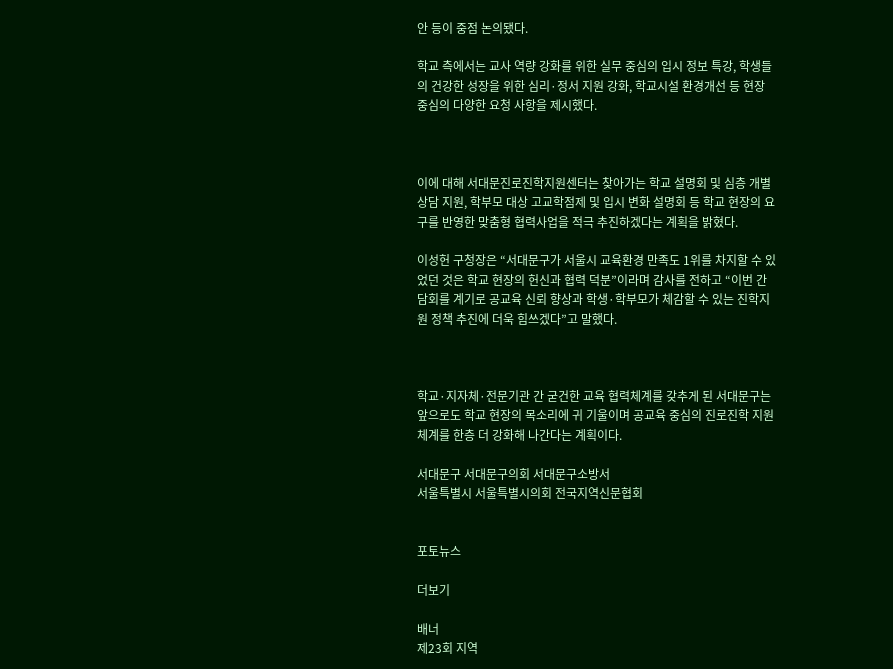안 등이 중점 논의됐다.

학교 측에서는 교사 역량 강화를 위한 실무 중심의 입시 정보 특강, 학생들의 건강한 성장을 위한 심리·정서 지원 강화, 학교시설 환경개선 등 현장 중심의 다양한 요청 사항을 제시했다.



이에 대해 서대문진로진학지원센터는 찾아가는 학교 설명회 및 심층 개별 상담 지원, 학부모 대상 고교학점제 및 입시 변화 설명회 등 학교 현장의 요구를 반영한 맞춤형 협력사업을 적극 추진하겠다는 계획을 밝혔다.

이성헌 구청장은 “서대문구가 서울시 교육환경 만족도 1위를 차지할 수 있었던 것은 학교 현장의 헌신과 협력 덕분”이라며 감사를 전하고 “이번 간담회를 계기로 공교육 신뢰 향상과 학생·학부모가 체감할 수 있는 진학지원 정책 추진에 더욱 힘쓰겠다”고 말했다.



학교·지자체·전문기관 간 굳건한 교육 협력체계를 갖추게 된 서대문구는 앞으로도 학교 현장의 목소리에 귀 기울이며 공교육 중심의 진로진학 지원 체계를 한층 더 강화해 나간다는 계획이다.

서대문구 서대문구의회 서대문구소방서
서울특별시 서울특별시의회 전국지역신문협회


포토뉴스

더보기

배너
제23회 지역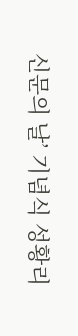신문의 날’ 기념식 성황리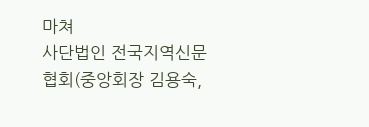마쳐
사단법인 전국지역신문협회(중앙회장 김용숙,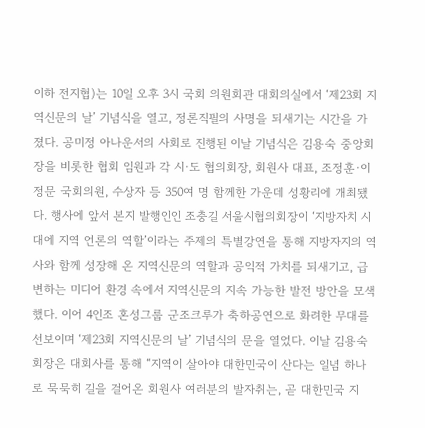이하 전지협)는 10일 오후 3시 국회 의원회관 대회의실에서 ‘제23회 지역신문의 날’ 기념식을 열고, 정론직필의 사명을 되새기는 시간을 가졌다. 공미정 아나운서의 사회로 진행된 이날 기념식은 김용숙 중앙회장을 비롯한 협회 임원과 각 시·도 협의회장, 회원사 대표, 조정훈·이정문 국회의원, 수상자 등 350여 명 함께한 가운데 성황리에 개최됐다. 행사에 앞서 본지 발행인인 조충길 서울시협의회장이 ‘지방자치 시대에 지역 언론의 역할’이라는 주제의 특별강연을 통해 지방자지의 역사와 함께 성장해 온 지역신문의 역할과 공익적 가치를 되새기고, 급변하는 미디어 환경 속에서 지역신문의 지속 가능한 발전 방안을 모색했다. 이어 4인조 혼성그룹 군조크루가 축하공연으로 화려한 무대를 선보이며 ‘제23회 지역신문의 날’ 기념식의 문을 열었다. 이날 김용숙 회장은 대회사를 통해 “지역이 살아야 대한민국이 산다는 일념 하나로 묵묵히 길을 걸어온 회원사 여러분의 발자취는, 곧 대한민국 지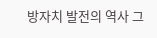방자치 발전의 역사 그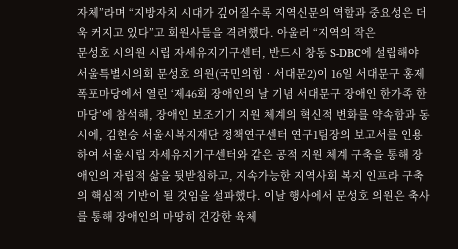자체”라며 “지방자치 시대가 깊어질수록 지역신문의 역할과 중요성은 더욱 커지고 있다”고 회원사들을 격려했다. 아울러 “지역의 작은
문성호 시의원 시립 자세유지기구센터, 반드시 창동 S-DBC에 설립해야
서울특별시의회 문성호 의원(국민의힘‧서대문2)이 16일 서대문구 홍제폭포마당에서 열린 ‘제46회 장애인의 날 기념 서대문구 장애인 한가족 한마당’에 참석해, 장애인 보조기기 지원 체계의 혁신적 변화를 약속함과 동시에, 김현승 서울시복지재단 정책연구센터 연구1팀장의 보고서를 인용하여 서울시립 자세유지기구센터와 같은 공적 지원 체계 구축을 통해 장애인의 자립적 삶을 뒷받침하고, 지속가능한 지역사회 복지 인프라 구축의 핵심적 기반이 될 것임을 설파했다. 이날 행사에서 문성호 의원은 축사를 통해 장애인의 마땅히 건강한 육체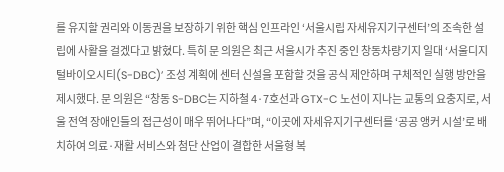를 유지할 권리와 이동권을 보장하기 위한 핵심 인프라인 ‘서울시립 자세유지기구센터’의 조속한 설립에 사활을 걸겠다고 밝혔다. 특히 문 의원은 최근 서울시가 추진 중인 창동차량기지 일대 ‘서울디지털바이오시티(S-DBC)’ 조성 계획에 센터 신설을 포함할 것을 공식 제안하며 구체적인 실행 방안을 제시했다. 문 의원은 “창동 S-DBC는 지하철 4·7호선과 GTX-C 노선이 지나는 교통의 요충지로, 서울 전역 장애인들의 접근성이 매우 뛰어나다”며, “이곳에 자세유지기구센터를 ‘공공 앵커 시설’로 배치하여 의료·재활 서비스와 첨단 산업이 결합한 서울형 복